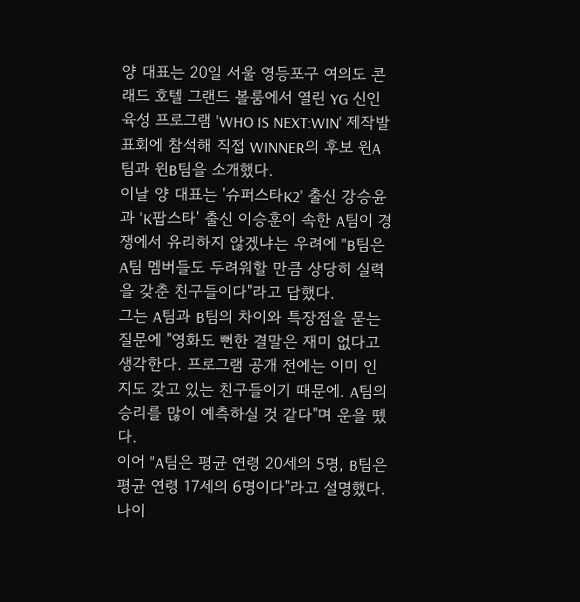양 대표는 20일 서울 영등포구 여의도 콘래드 호텔 그랜드 볼룸에서 열린 YG 신인 육성 프로그램 'WHO IS NEXT:WIN' 제작발표회에 참석해 직접 WINNER의 후보 윈A팀과 윈B팀을 소개했다.
이날 양 대표는 '슈퍼스타K2' 출신 강승윤과 'K팝스타' 출신 이승훈이 속한 A팀이 경쟁에서 유리하지 않겠냐는 우려에 "B팀은 A팀 멤버들도 두려워할 만큼 상당히 실력을 갖춘 친구들이다"라고 답했다.
그는 A팀과 B팀의 차이와 특장점을 묻는 질문에 "영화도 뻔한 결말은 재미 없다고 생각한다. 프로그램 공개 전에는 이미 인지도 갖고 있는 친구들이기 때문에. A팀의 승리를 많이 예측하실 것 같다"며 운을 뗐다.
이어 "A팀은 평균 연령 20세의 5명, B팀은 평균 연령 17세의 6명이다"라고 설명했다. 나이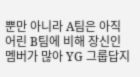뿐만 아니라 A팀은 아직 어린 B팀에 비해 장신인 멤버가 많아 YG 그룹답지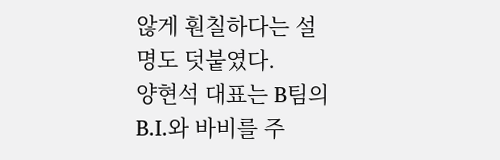않게 훤칠하다는 설명도 덧붙였다.
양현석 대표는 B팀의 B.I.와 바비를 주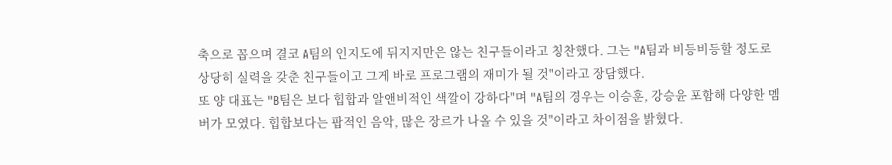축으로 꼽으며 결코 A팀의 인지도에 뒤지지만은 않는 친구들이라고 칭찬했다. 그는 "A팀과 비등비등할 정도로 상당히 실력을 갖춘 친구들이고 그게 바로 프로그램의 재미가 될 것"이라고 장담했다.
또 양 대표는 "B팀은 보다 힙합과 알앤비적인 색깔이 강하다"며 "A팀의 경우는 이승훈, 강승윤 포함해 다양한 멤버가 모였다. 힙합보다는 팝적인 음악, 많은 장르가 나올 수 있을 것"이라고 차이점을 밝혔다.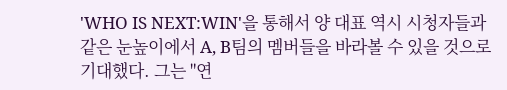'WHO IS NEXT:WIN'을 통해서 양 대표 역시 시청자들과 같은 눈높이에서 A, B팀의 멤버들을 바라볼 수 있을 것으로 기대했다. 그는 "연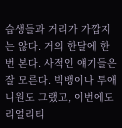습생들과 거리가 가깝지는 않다. 거의 한달에 한 번 본다. 사적인 얘기들은 잘 모른다. 빅뱅이나 투애니원도 그랬고, 이번에도 리얼리티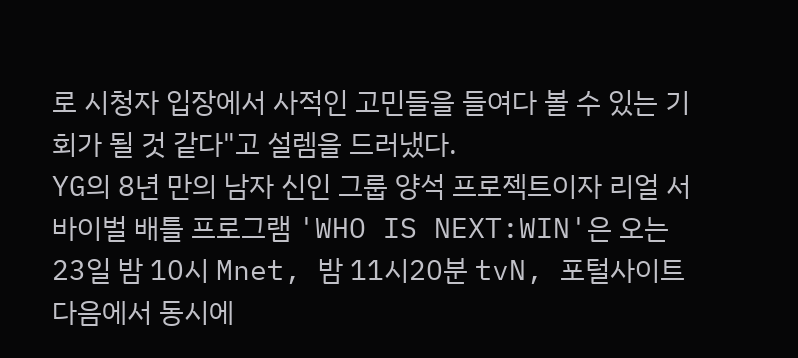로 시청자 입장에서 사적인 고민들을 들여다 볼 수 있는 기회가 될 것 같다"고 설렘을 드러냈다.
YG의 8년 만의 남자 신인 그룹 양석 프로젝트이자 리얼 서바이벌 배틀 프로그램 'WHO IS NEXT:WIN'은 오는 23일 밤 10시 Mnet, 밤 11시20분 tvN, 포털사이트 다음에서 동시에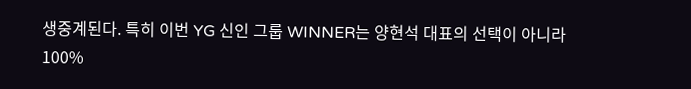생중계된다. 특히 이번 YG 신인 그룹 WINNER는 양현석 대표의 선택이 아니라 100%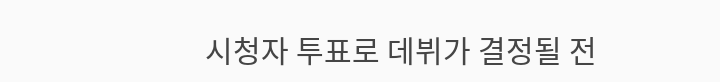시청자 투표로 데뷔가 결정될 전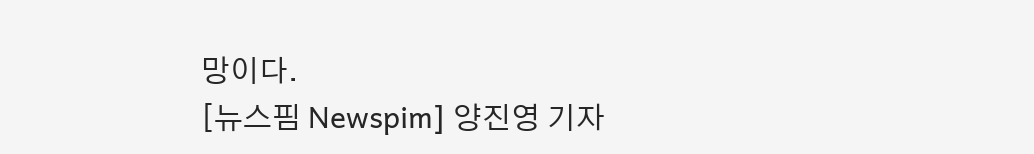망이다.
[뉴스핌 Newspim] 양진영 기자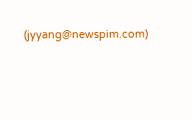(jyyang@newspim.com)